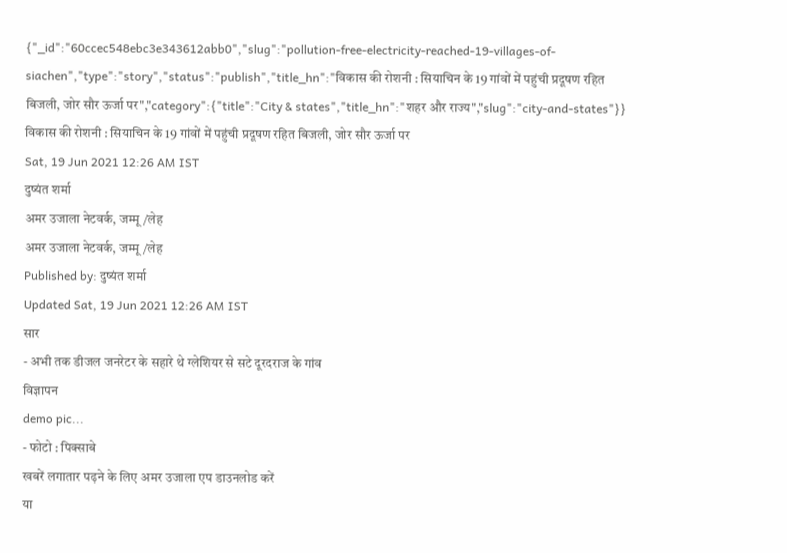{"_id":"60ccec548ebc3e343612abb0","slug":"pollution-free-electricity-reached-19-villages-of-siachen","type":"story","status":"publish","title_hn":"विकास की रोशनी : सियाचिन के 19 गांवों में पहुंची प्रदूषण रहित बिजली, जोर सौर ऊर्जा पर","category":{"title":"City & states","title_hn":"शहर और राज्य","slug":"city-and-states"}}
विकास की रोशनी : सियाचिन के 19 गांवों में पहुंची प्रदूषण रहित बिजली, जोर सौर ऊर्जा पर
Sat, 19 Jun 2021 12:26 AM IST
दुष्यंत शर्मा
अमर उजाला नेटवर्क, जम्मू/लेह
अमर उजाला नेटवर्क, जम्मू/लेह
Published by: दुष्यंत शर्मा
Updated Sat, 19 Jun 2021 12:26 AM IST
सार
- अभी तक डीजल जनरेटर के सहारे थे ग्लेशियर से सटे दूरदराज के गांव
विज्ञापन
demo pic...
- फोटो : पिक्साबे
खबरें लगातार पढ़ने के लिए अमर उजाला एप डाउनलोड करें
या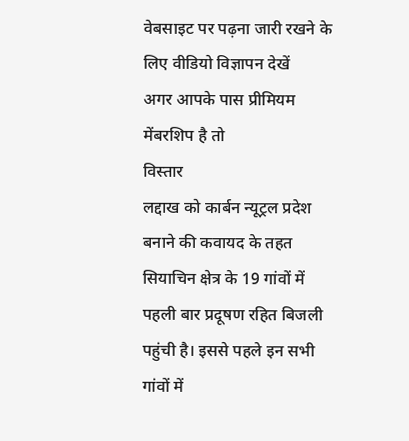वेबसाइट पर पढ़ना जारी रखने के लिए वीडियो विज्ञापन देखें
अगर आपके पास प्रीमियम मेंबरशिप है तो
विस्तार
लद्दाख को कार्बन न्यूट्रल प्रदेश बनाने की कवायद के तहत सियाचिन क्षेत्र के 19 गांवों में पहली बार प्रदूषण रहित बिजली पहुंची है। इससे पहले इन सभी गांवों में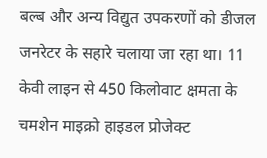बल्ब और अन्य विद्युत उपकरणों को डीजल जनरेटर के सहारे चलाया जा रहा था। 11 केवी लाइन से 450 किलोवाट क्षमता के चमशेन माइक्रो हाइडल प्रोजेक्ट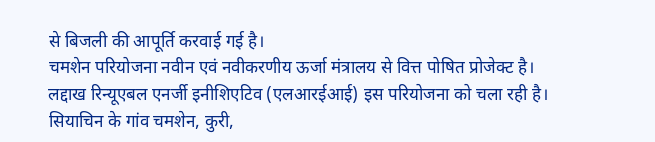से बिजली की आपूर्ति करवाई गई है।
चमशेन परियोजना नवीन एवं नवीकरणीय ऊर्जा मंत्रालय से वित्त पोषित प्रोजेक्ट है। लद्दाख रिन्यूएबल एनर्जी इनीशिएटिव (एलआरईआई) इस परियोजना को चला रही है। सियाचिन के गांव चमशेन, कुरी,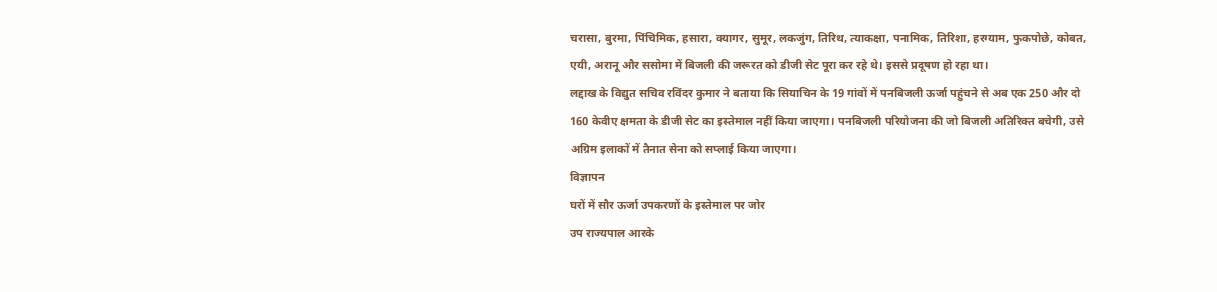चरासा, बुरमा, पिंचिमिक, हसारा, क्यागर, सुमूर, लकजुंग, तिरिथ, त्याकक्षा, पनामिक, तिरिशा, हरग्याम, फुकपोछे, कोबत, एयी, अरानू और ससोमा में बिजली की जरूरत को डीजी सेट पूरा कर रहे थे। इससे प्रदूषण हो रहा था।
लद्दाख के विद्युत सचिव रविंदर कुमार ने बताया कि सियाचिन के 19 गांवों में पनबिजली ऊर्जा पहुंचने से अब एक 250 और दो 160 केवीए क्षमता के डीजी सेट का इस्तेमाल नहीं किया जाएगा। पनबिजली परियोजना की जो बिजली अतिरिक्त बचेगी, उसे अग्रिम इलाकों में तैनात सेना को सप्लाई किया जाएगा।
विज्ञापन
घरों में सौर ऊर्जा उपकरणों के इस्तेमाल पर जोर
उप राज्यपाल आरके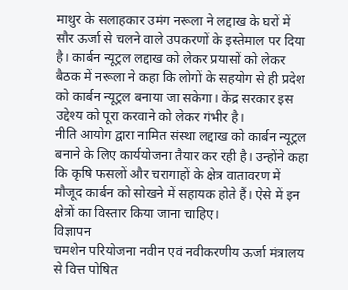माथुर के सलाहकार उमंग नरूला ने लद्दाख के घरों में सौर ऊर्जा से चलने वाले उपकरणों के इस्तेमाल पर दिया है। कार्बन न्यूट्रल लद्दाख को लेकर प्रयासों को लेकर बैठक में नरूला ने कहा कि लोगों के सहयोग से ही प्रदेश को कार्बन न्यूट्रल बनाया जा सकेगा। केंद्र सरकार इस उद्देश्य को पूरा करवाने को लेकर गंभीर है।
नीति आयोग द्वारा नामित संस्था लद्दाख को कार्बन न्यूट्रल बनाने के लिए कार्ययोजना तैयार कर रही है। उन्होंने कहा कि कृषि फसलों और चरागाहों के क्षेत्र वातावरण में मौजूद कार्बन को सोखने में सहायक होते हैं। ऐसे में इन क्षेत्रों का विस्तार किया जाना चाहिए।
विज्ञापन
चमशेन परियोजना नवीन एवं नवीकरणीय ऊर्जा मंत्रालय से वित्त पोषित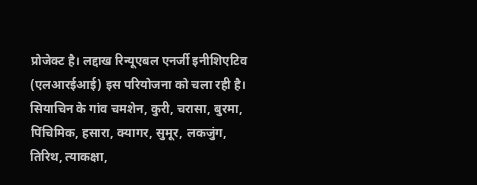प्रोजेक्ट है। लद्दाख रिन्यूएबल एनर्जी इनीशिएटिव (एलआरईआई) इस परियोजना को चला रही है। सियाचिन के गांव चमशेन, कुरी, चरासा, बुरमा, पिंचिमिक, हसारा, क्यागर, सुमूर, लकजुंग, तिरिथ, त्याकक्षा,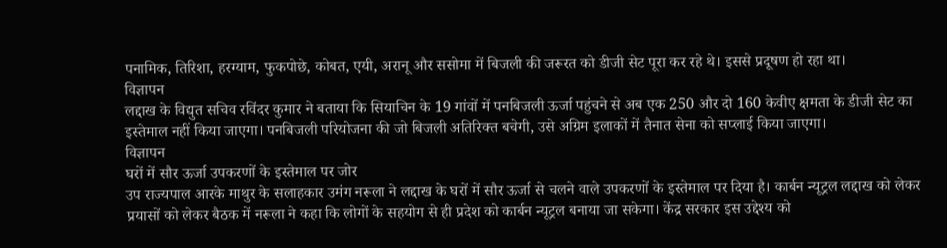पनामिक, तिरिशा, हरग्याम, फुकपोछे, कोबत, एयी, अरानू और ससोमा में बिजली की जरूरत को डीजी सेट पूरा कर रहे थे। इससे प्रदूषण हो रहा था।
विज्ञापन
लद्दाख के विद्युत सचिव रविंदर कुमार ने बताया कि सियाचिन के 19 गांवों में पनबिजली ऊर्जा पहुंचने से अब एक 250 और दो 160 केवीए क्षमता के डीजी सेट का इस्तेमाल नहीं किया जाएगा। पनबिजली परियोजना की जो बिजली अतिरिक्त बचेगी, उसे अग्रिम इलाकों में तैनात सेना को सप्लाई किया जाएगा।
विज्ञापन
घरों में सौर ऊर्जा उपकरणों के इस्तेमाल पर जोर
उप राज्यपाल आरके माथुर के सलाहकार उमंग नरूला ने लद्दाख के घरों में सौर ऊर्जा से चलने वाले उपकरणों के इस्तेमाल पर दिया है। कार्बन न्यूट्रल लद्दाख को लेकर प्रयासों को लेकर बैठक में नरूला ने कहा कि लोगों के सहयोग से ही प्रदेश को कार्बन न्यूट्रल बनाया जा सकेगा। केंद्र सरकार इस उद्देश्य को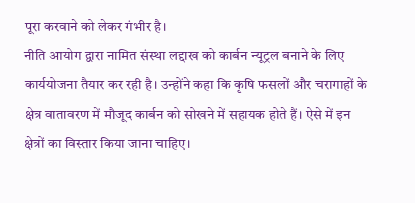पूरा करवाने को लेकर गंभीर है।
नीति आयोग द्वारा नामित संस्था लद्दाख को कार्बन न्यूट्रल बनाने के लिए कार्ययोजना तैयार कर रही है। उन्होंने कहा कि कृषि फसलों और चरागाहों के क्षेत्र वातावरण में मौजूद कार्बन को सोखने में सहायक होते हैं। ऐसे में इन क्षेत्रों का विस्तार किया जाना चाहिए।